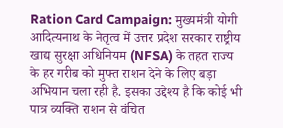Ration Card Campaign: मुख्यमंत्री योगी आदित्यनाथ के नेतृत्व में उत्तर प्रदेश सरकार राष्ट्रीय खाद्य सुरक्षा अधिनियम (NFSA) के तहत राज्य के हर गरीब को मुफ्त राशन देने के लिए बड़ा अभियान चला रही है. इसका उद्देश्य है कि कोई भी पात्र व्यक्ति राशन से वंचित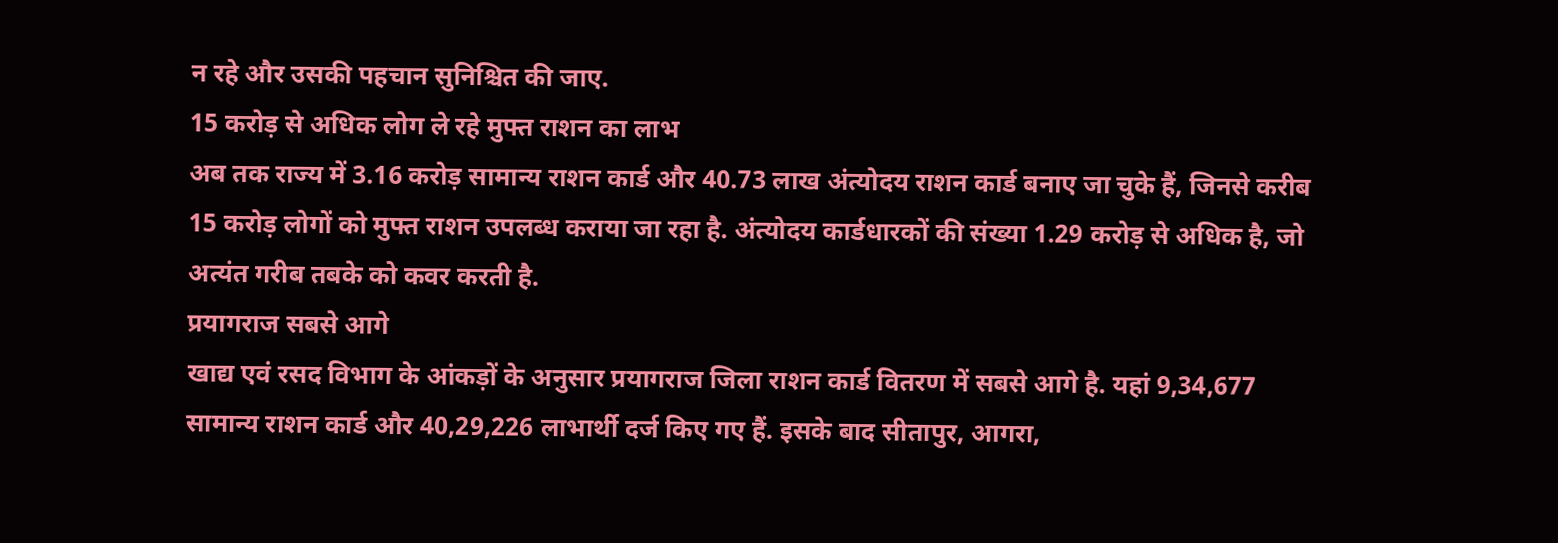न रहे और उसकी पहचान सुनिश्चित की जाए.
15 करोड़ से अधिक लोग ले रहे मुफ्त राशन का लाभ
अब तक राज्य में 3.16 करोड़ सामान्य राशन कार्ड और 40.73 लाख अंत्योदय राशन कार्ड बनाए जा चुके हैं, जिनसे करीब 15 करोड़ लोगों को मुफ्त राशन उपलब्ध कराया जा रहा है. अंत्योदय कार्डधारकों की संख्या 1.29 करोड़ से अधिक है, जो अत्यंत गरीब तबके को कवर करती है.
प्रयागराज सबसे आगे
खाद्य एवं रसद विभाग के आंकड़ों के अनुसार प्रयागराज जिला राशन कार्ड वितरण में सबसे आगे है. यहां 9,34,677 सामान्य राशन कार्ड और 40,29,226 लाभार्थी दर्ज किए गए हैं. इसके बाद सीतापुर, आगरा,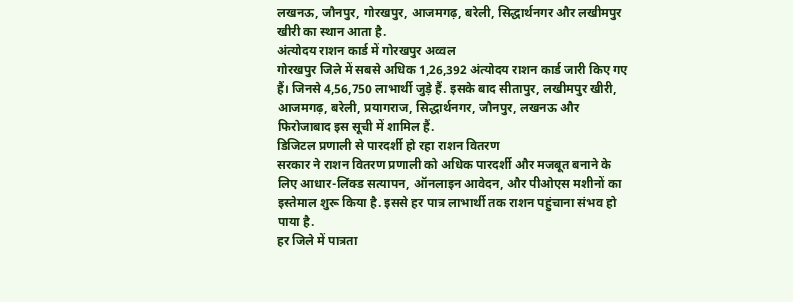लखनऊ, जौनपुर, गोरखपुर, आजमगढ़, बरेली, सिद्धार्थनगर और लखीमपुर खीरी का स्थान आता है.
अंत्योदय राशन कार्ड में गोरखपुर अव्वल
गोरखपुर जिले में सबसे अधिक 1,26,392 अंत्योदय राशन कार्ड जारी किए गए हैं। जिनसे 4,56,750 लाभार्थी जुड़े हैं. इसके बाद सीतापुर, लखीमपुर खीरी, आजमगढ़, बरेली, प्रयागराज, सिद्धार्थनगर, जौनपुर, लखनऊ और फिरोजाबाद इस सूची में शामिल हैं.
डिजिटल प्रणाली से पारदर्शी हो रहा राशन वितरण
सरकार ने राशन वितरण प्रणाली को अधिक पारदर्शी और मजबूत बनाने के लिए आधार-लिंक्ड सत्यापन, ऑनलाइन आवेदन, और पीओएस मशीनों का इस्तेमाल शुरू किया है. इससे हर पात्र लाभार्थी तक राशन पहुंचाना संभव हो पाया है.
हर जिले में पात्रता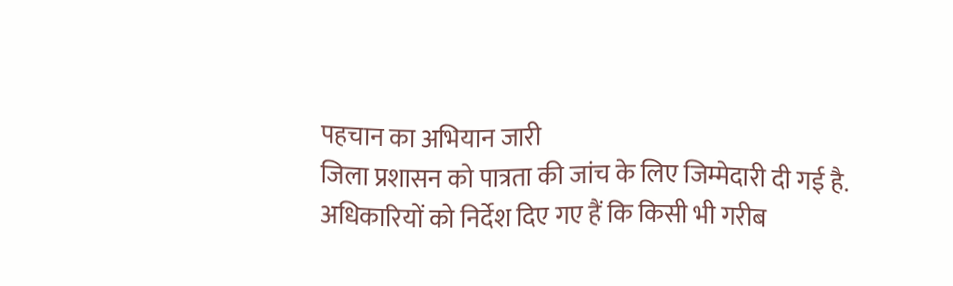पहचान का अभियान जारी
जिला प्रशासन को पात्रता की जांच के लिए जिम्मेदारी दी गई है. अधिकारियों को निर्देश दिए गए हैं कि किसी भी गरीब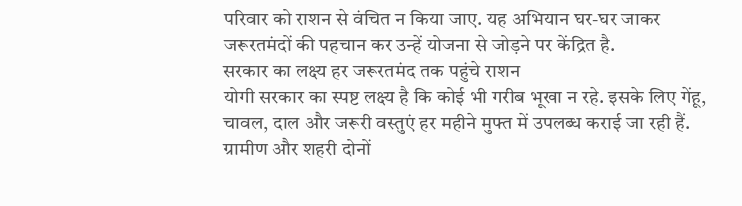परिवार को राशन से वंचित न किया जाए. यह अभियान घर-घर जाकर जरूरतमंदों की पहचान कर उन्हें योजना से जोड़ने पर केंद्रित है.
सरकार का लक्ष्य हर जरूरतमंद तक पहुंचे राशन
योगी सरकार का स्पष्ट लक्ष्य है कि कोई भी गरीब भूखा न रहे. इसके लिए गेंहू, चावल, दाल और जरूरी वस्तुएं हर महीने मुफ्त में उपलब्ध कराई जा रही हैं. ग्रामीण और शहरी दोनों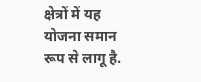क्षेत्रों में यह योजना समान रूप से लागू है.